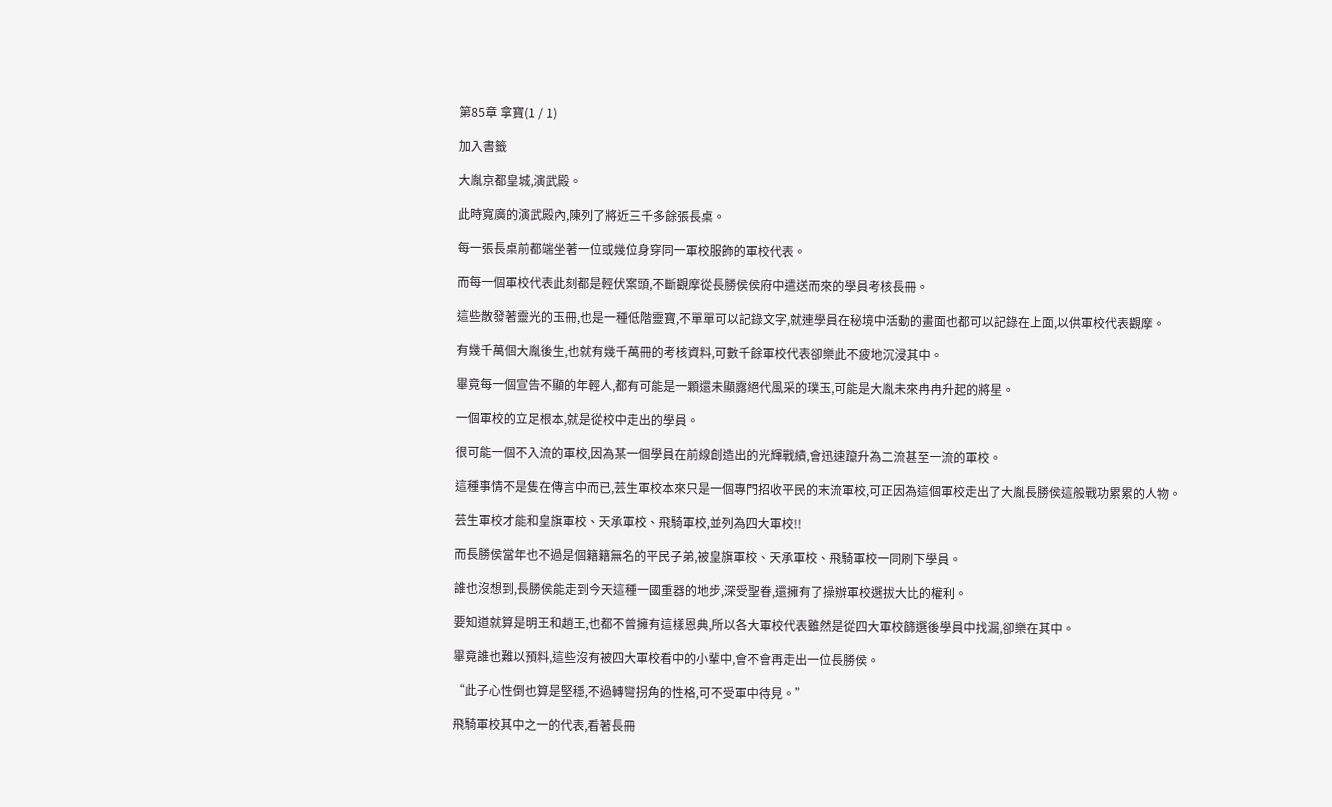第85章 拿寶(1 / 1)

加入書籤

大胤京都皇城,演武殿。

此時寬廣的演武殿內,陳列了將近三千多餘張長桌。

每一張長桌前都端坐著一位或幾位身穿同一軍校服飾的軍校代表。

而每一個軍校代表此刻都是輕伏案頭,不斷觀摩從長勝侯侯府中遣送而來的學員考核長冊。

這些散發著靈光的玉冊,也是一種低階靈寶,不單單可以記錄文字,就連學員在秘境中活動的畫面也都可以記錄在上面,以供軍校代表觀摩。

有幾千萬個大胤後生,也就有幾千萬冊的考核資料,可數千餘軍校代表卻樂此不疲地沉浸其中。

畢竟每一個宣告不顯的年輕人,都有可能是一顆還未顯露絕代風采的璞玉,可能是大胤未來冉冉升起的將星。

一個軍校的立足根本,就是從校中走出的學員。

很可能一個不入流的軍校,因為某一個學員在前線創造出的光輝戰績,會迅速躥升為二流甚至一流的軍校。

這種事情不是隻在傳言中而已,芸生軍校本來只是一個專門招收平民的末流軍校,可正因為這個軍校走出了大胤長勝侯這般戰功累累的人物。

芸生軍校才能和皇旗軍校、天承軍校、飛騎軍校,並列為四大軍校!!

而長勝侯當年也不過是個籍籍無名的平民子弟,被皇旗軍校、天承軍校、飛騎軍校一同刷下學員。

誰也沒想到,長勝侯能走到今天這種一國重器的地步,深受聖眷,還擁有了操辦軍校選拔大比的權利。

要知道就算是明王和趙王,也都不曾擁有這樣恩典,所以各大軍校代表雖然是從四大軍校篩選後學員中找漏,卻樂在其中。

畢竟誰也難以預料,這些沒有被四大軍校看中的小輩中,會不會再走出一位長勝侯。

“此子心性倒也算是堅穩,不過轉彎拐角的性格,可不受軍中待見。”

飛騎軍校其中之一的代表,看著長冊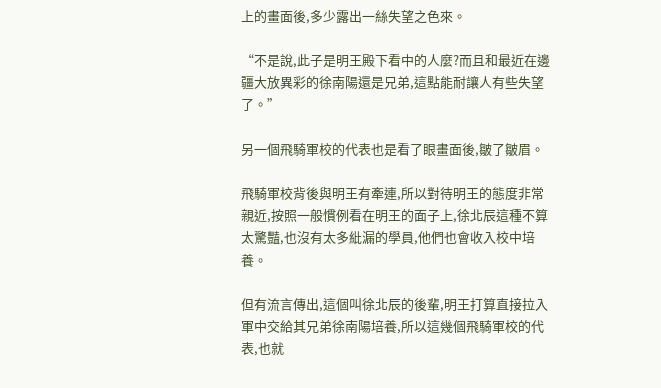上的畫面後,多少露出一絲失望之色來。

“不是說,此子是明王殿下看中的人麼?而且和最近在邊疆大放異彩的徐南陽還是兄弟,這點能耐讓人有些失望了。”

另一個飛騎軍校的代表也是看了眼畫面後,皺了皺眉。

飛騎軍校背後與明王有牽連,所以對待明王的態度非常親近,按照一般慣例看在明王的面子上,徐北辰這種不算太驚豔,也沒有太多紕漏的學員,他們也會收入校中培養。

但有流言傳出,這個叫徐北辰的後輩,明王打算直接拉入軍中交給其兄弟徐南陽培養,所以這幾個飛騎軍校的代表,也就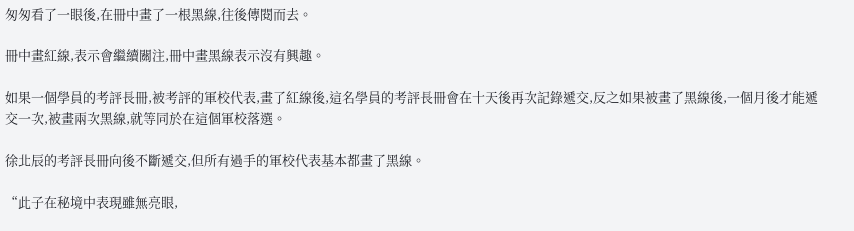匆匆看了一眼後,在冊中畫了一根黑線,往後傳閱而去。

冊中畫紅線,表示會繼續關注,冊中畫黑線表示沒有興趣。

如果一個學員的考評長冊,被考評的軍校代表,畫了紅線後,這名學員的考評長冊會在十天後再次記錄遞交,反之如果被畫了黑線後,一個月後才能遞交一次,被畫兩次黑線,就等同於在這個軍校落選。

徐北辰的考評長冊向後不斷遞交,但所有過手的軍校代表基本都畫了黑線。

“此子在秘境中表現雖無亮眼,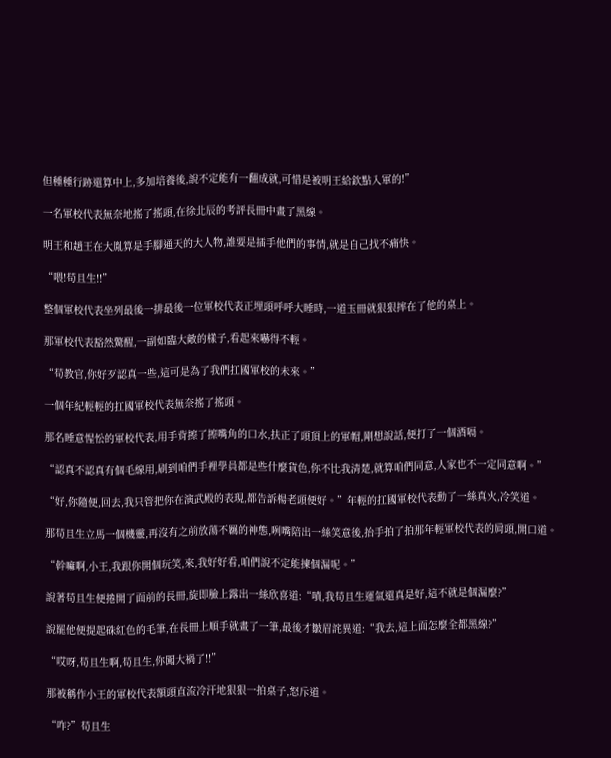但種種行跡還算中上,多加培養後,說不定能有一翻成就,可惜是被明王給欽點入軍的!”

一名軍校代表無奈地搖了搖頭,在徐北辰的考評長冊中畫了黑線。

明王和趙王在大胤算是手腳通天的大人物,誰要是插手他們的事情,就是自己找不痛快。

“喂!苟且生!!”

整個軍校代表坐列最後一排最後一位軍校代表正埋頭呼呼大睡時,一道玉冊就狠狠摔在了他的桌上。

那軍校代表豁然驚醒,一副如臨大敵的樣子,看起來嚇得不輕。

“苟教官,你好歹認真一些,這可是為了我們扛國軍校的未來。”

一個年紀輕輕的扛國軍校代表無奈搖了搖頭。

那名睡意惺忪的軍校代表,用手背擦了擦嘴角的口水,扶正了頭頂上的軍帽,剛想說話,便打了一個酒嗝。

“認真不認真有個毛線用,刷到咱們手裡學員都是些什麼貨色,你不比我清楚,就算咱們同意,人家也不一定同意啊。”

“好,你隨便,回去,我只管把你在演武殿的表現,都告訴楊老頭便好。”年輕的扛國軍校代表動了一絲真火,冷笑道。

那苟且生立馬一個機靈,再沒有之前放蕩不羈的神態,咧嘴陪出一絲笑意後,抬手拍了拍那年輕軍校代表的肩頭,開口道。

“幹嘛啊,小王,我跟你開個玩笑,來,我好好看,咱們說不定能揀個漏呢。”

說著苟且生便捲開了面前的長冊,旋即臉上露出一絲欣喜道:“嘖,我苟且生運氣還真是好,這不就是個漏麼?”

說罷他便提起硃紅色的毛筆,在長冊上順手就畫了一筆,最後才皺眉詫異道:“我去,這上面怎麼全都黑線?”

“哎呀,苟且生啊,苟且生,你闖大禍了!!”

那被稱作小王的軍校代表額頭直流冷汗地狠狠一拍桌子,怒斥道。

“咋?”苟且生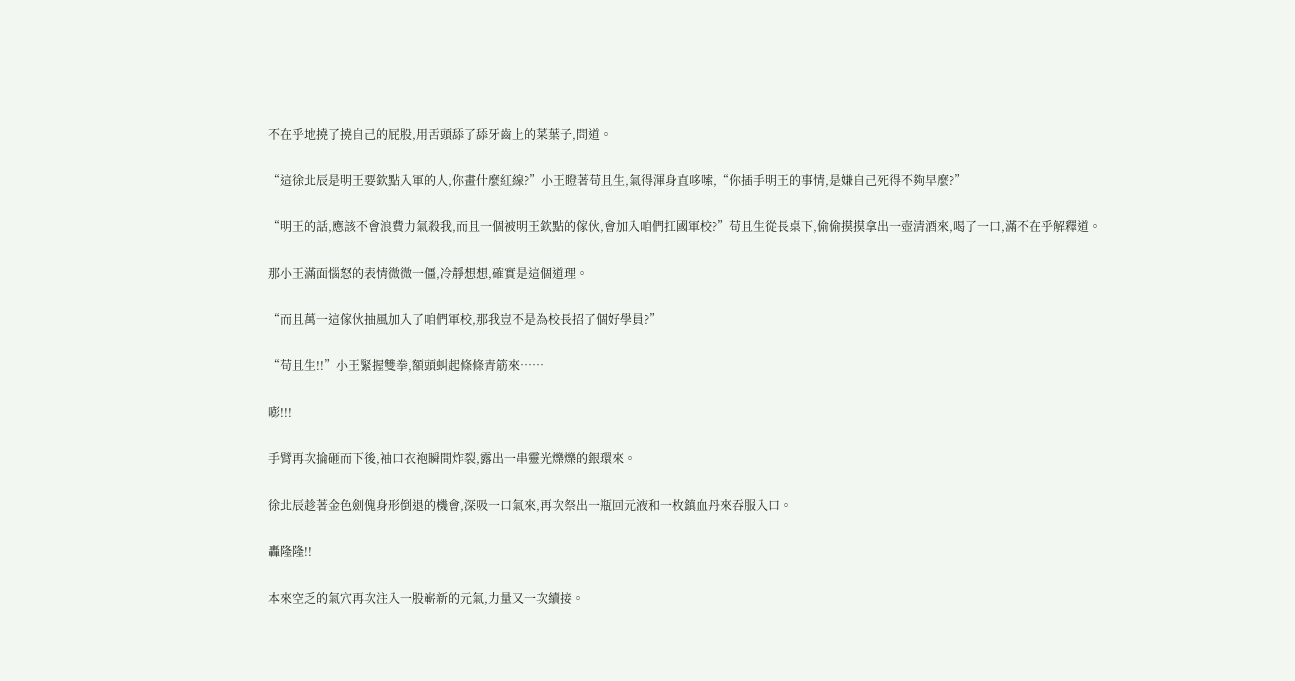不在乎地撓了撓自己的屁股,用舌頭舔了舔牙齒上的菜葉子,問道。

“這徐北辰是明王要欽點入軍的人,你畫什麼紅線?”小王瞪著苟且生,氣得渾身直哆嗦,“你插手明王的事情,是嫌自己死得不夠早麼?”

“明王的話,應該不會浪費力氣殺我,而且一個被明王欽點的傢伙,會加入咱們扛國軍校?”苟且生從長桌下,偷偷摸摸拿出一壺清酒來,喝了一口,滿不在乎解釋道。

那小王滿面惱怒的表情微微一僵,冷靜想想,確實是這個道理。

“而且萬一這傢伙抽風加入了咱們軍校,那我豈不是為校長招了個好學員?”

“苟且生!!”小王緊握雙拳,額頭虯起條條青筋來……

嘭!!!

手臂再次掄砸而下後,袖口衣袍瞬間炸裂,露出一串靈光爍爍的銀環來。

徐北辰趁著金色劍傀身形倒退的機會,深吸一口氣來,再次祭出一瓶回元液和一枚鎮血丹來吞服入口。

轟隆隆!!

本來空乏的氣穴再次注入一股嶄新的元氣,力量又一次續接。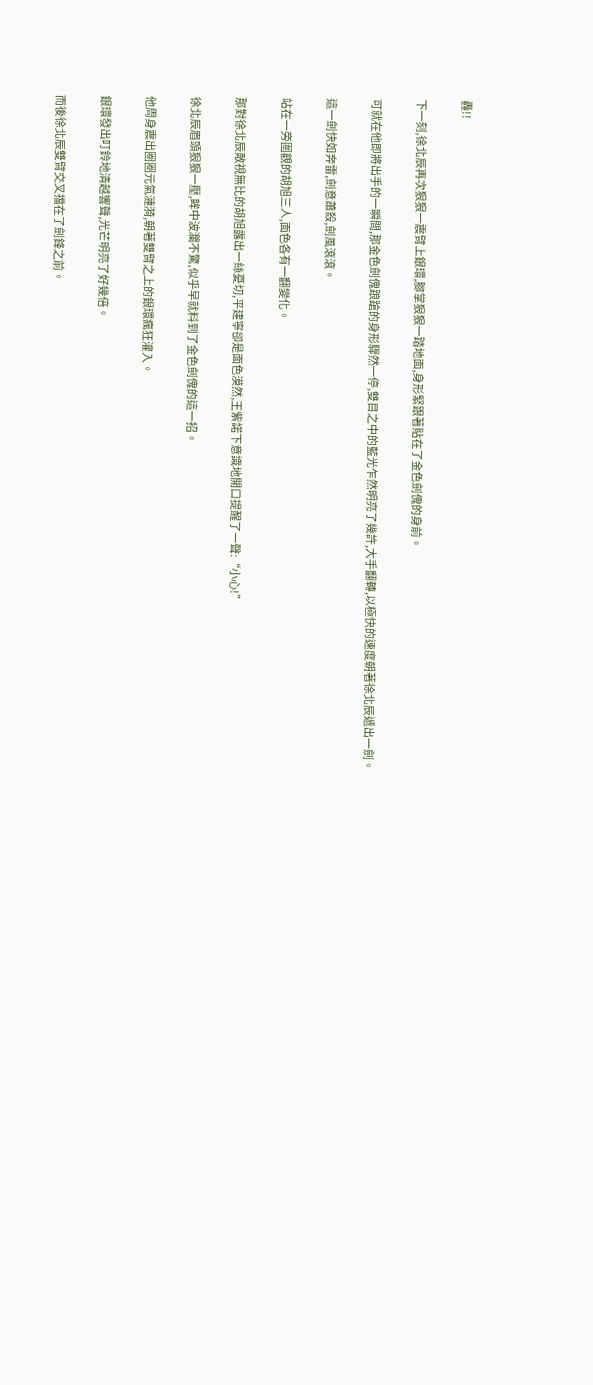轟!!

下一刻,徐北辰再次狠狠一震臂上銀環,腳掌狠狠一踏地面,身形緊跟著貼在了金色劍傀的身前。

可就在他即將出手的一瞬間,那金色劍傀踉蹌的身形驟然一停,雙目之中的藍光乍然明亮了幾許,大手翻轉,以極快的速度朝著徐北辰遞出一劍。

這一劍快如奔雷,劍意蕭殺,劍風滾滾。

站在一旁圍觀的胡旭三人,面色各有一翻變化。

那對徐北辰敵視無比的胡旭露出一絲憂切,平建寧卻是面色漠然,王紫諾下意識地開口提醒了一聲:“小心!”

徐北辰眉頭狠狠一壓,眸中波瀾不驚,似乎早就料到了金色劍傀的這一招。

他周身震出圈圈元氣漣漪,朝著雙臂之上的銀環瘋狂灌入。

銀環發出叮鈴地清越響聲,光芒明亮了好幾倍。

而後徐北辰雙臂交叉擋在了劍鋒之前。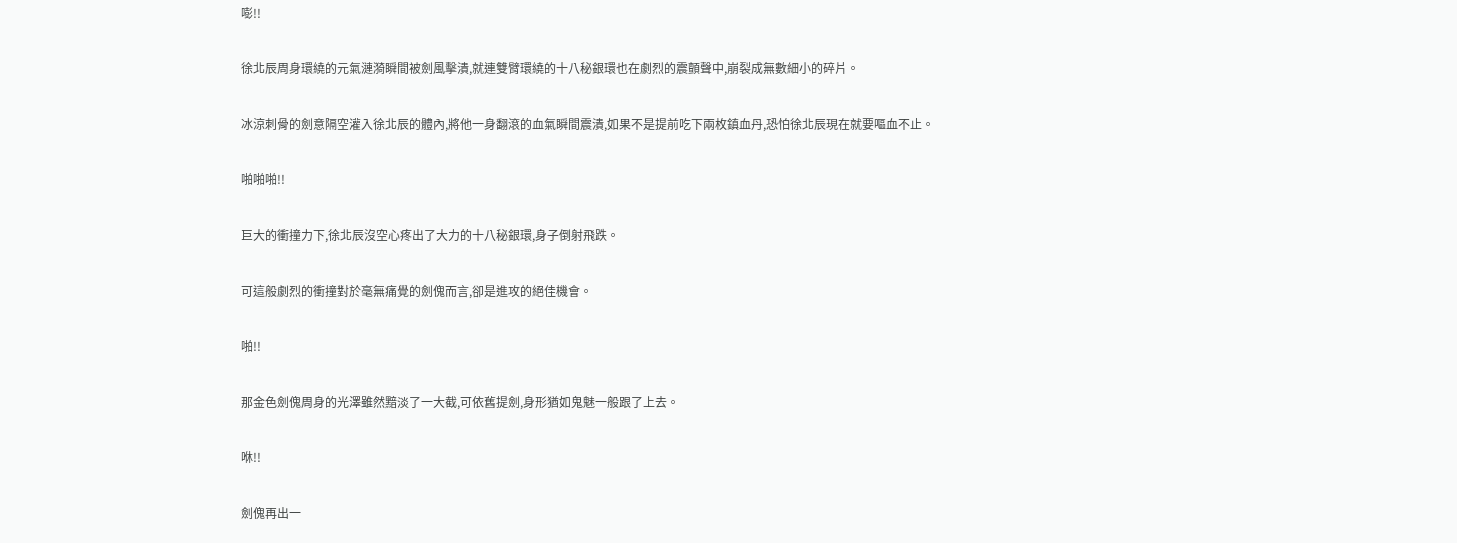嘭!!

徐北辰周身環繞的元氣漣漪瞬間被劍風擊潰,就連雙臂環繞的十八秘銀環也在劇烈的震顫聲中,崩裂成無數細小的碎片。

冰涼刺骨的劍意隔空灌入徐北辰的體內,將他一身翻滾的血氣瞬間震潰,如果不是提前吃下兩枚鎮血丹,恐怕徐北辰現在就要嘔血不止。

啪啪啪!!

巨大的衝撞力下,徐北辰沒空心疼出了大力的十八秘銀環,身子倒射飛跌。

可這般劇烈的衝撞對於毫無痛覺的劍傀而言,卻是進攻的絕佳機會。

啪!!

那金色劍傀周身的光澤雖然黯淡了一大截,可依舊提劍,身形猶如鬼魅一般跟了上去。

咻!!

劍傀再出一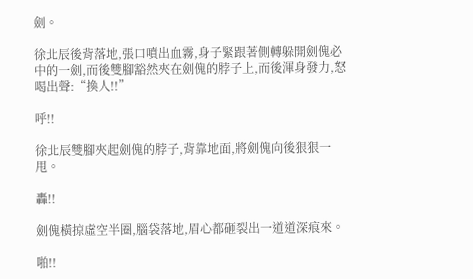劍。

徐北辰後背落地,張口噴出血霧,身子緊跟著側轉躲開劍傀必中的一劍,而後雙腳豁然夾在劍傀的脖子上,而後渾身發力,怒喝出聲:“換人!!”

呼!!

徐北辰雙腳夾起劍傀的脖子,背靠地面,將劍傀向後狠狠一甩。

轟!!

劍傀橫掠虛空半圈,腦袋落地,眉心都砸裂出一道道深痕來。

啪!!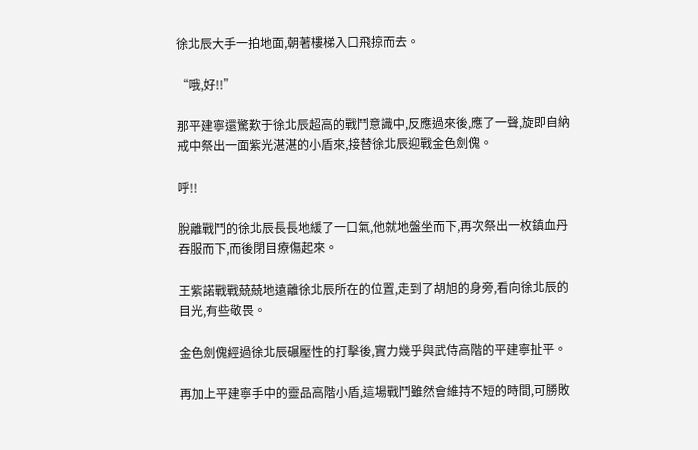徐北辰大手一拍地面,朝著樓梯入口飛掠而去。

“哦,好!!”

那平建寧還驚歎于徐北辰超高的戰鬥意識中,反應過來後,應了一聲,旋即自納戒中祭出一面紫光湛湛的小盾來,接替徐北辰迎戰金色劍傀。

呼!!

脫離戰鬥的徐北辰長長地緩了一口氣,他就地盤坐而下,再次祭出一枚鎮血丹吞服而下,而後閉目療傷起來。

王紫諾戰戰兢兢地遠離徐北辰所在的位置,走到了胡旭的身旁,看向徐北辰的目光,有些敬畏。

金色劍傀經過徐北辰碾壓性的打擊後,實力幾乎與武侍高階的平建寧扯平。

再加上平建寧手中的靈品高階小盾,這場戰鬥雖然會維持不短的時間,可勝敗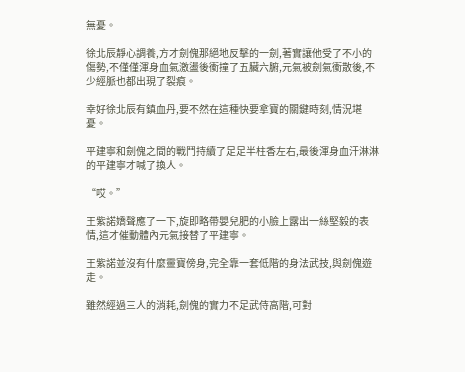無憂。

徐北辰靜心調養,方才劍傀那絕地反擊的一劍,著實讓他受了不小的傷勢,不僅僅渾身血氣激盪後衝撞了五臟六腑,元氣被劍氣衝散後,不少經脈也都出現了裂痕。

幸好徐北辰有鎮血丹,要不然在這種快要拿寶的關鍵時刻,情況堪憂。

平建寧和劍傀之間的戰鬥持續了足足半柱香左右,最後渾身血汗淋淋的平建寧才喊了換人。

“哎。”

王紫諾嬌聲應了一下,旋即略帶嬰兒肥的小臉上露出一絲堅毅的表情,這才催動體內元氣接替了平建寧。

王紫諾並沒有什麼靈寶傍身,完全靠一套低階的身法武技,與劍傀遊走。

雖然經過三人的消耗,劍傀的實力不足武侍高階,可對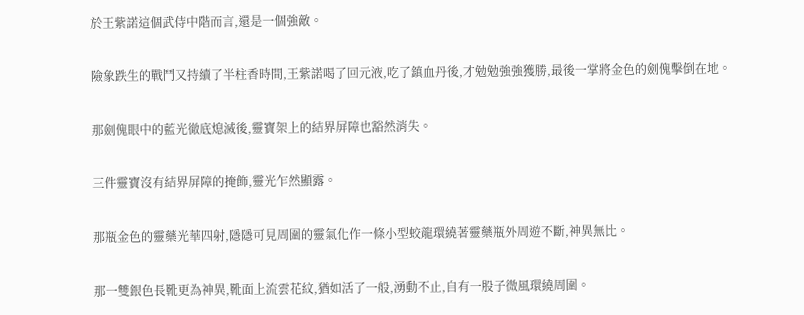於王紫諾這個武侍中階而言,還是一個強敵。

險象跌生的戰鬥又持續了半柱香時間,王紫諾喝了回元液,吃了鎮血丹後,才勉勉強強獲勝,最後一掌將金色的劍傀擊倒在地。

那劍傀眼中的藍光徹底熄滅後,靈寶架上的結界屏障也豁然消失。

三件靈寶沒有結界屏障的掩飾,靈光乍然顯露。

那瓶金色的靈藥光華四射,隱隱可見周圍的靈氣化作一條小型蛟龍環繞著靈藥瓶外周遊不斷,神異無比。

那一雙銀色長靴更為神異,靴面上流雲花紋,猶如活了一般,湧動不止,自有一股子微風環繞周圍。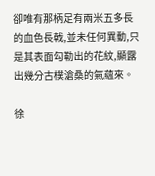卻唯有那柄足有兩米五多長的血色長戟,並未任何異動,只是其表面勾勒出的花紋,顯露出幾分古樸滄桑的氣蘊來。

徐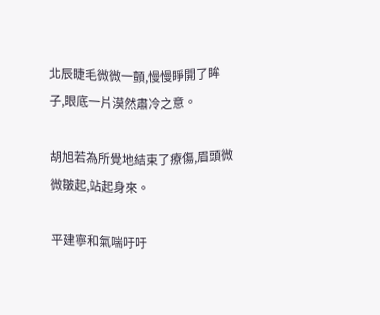北辰睫毛微微一顫,慢慢睜開了眸子,眼底一片漠然肅冷之意。

胡旭若為所覺地結束了療傷,眉頭微微皺起,站起身來。

平建寧和氣喘吁吁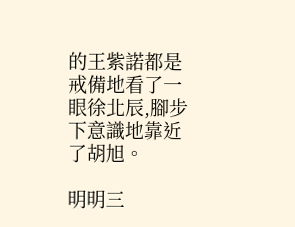的王紫諾都是戒備地看了一眼徐北辰,腳步下意識地靠近了胡旭。

明明三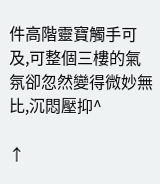件高階靈寶觸手可及,可整個三樓的氣氛卻忽然變得微妙無比,沉悶壓抑^

↑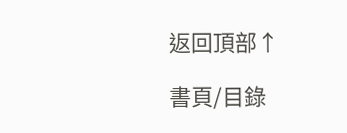返回頂部↑

書頁/目錄